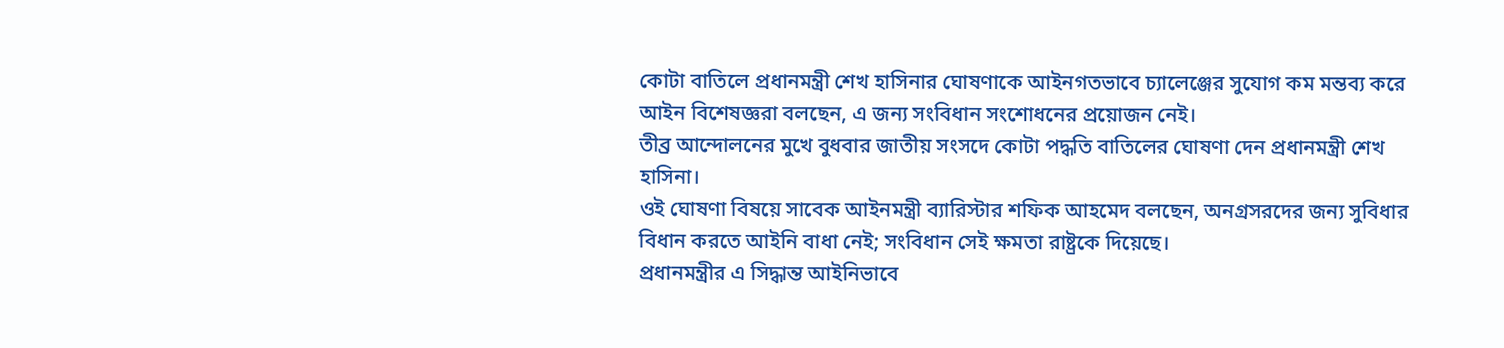কোটা বাতিলে প্রধানমন্ত্রী শেখ হাসিনার ঘোষণাকে আইনগতভাবে চ্যালেঞ্জের সুযোগ কম মন্তব্য করে আইন বিশেষজ্ঞরা বলছেন, এ জন্য সংবিধান সংশোধনের প্রয়োজন নেই।
তীব্র আন্দোলনের মুখে বুধবার জাতীয় সংসদে কোটা পদ্ধতি বাতিলের ঘোষণা দেন প্রধানমন্ত্রী শেখ হাসিনা।
ওই ঘোষণা বিষয়ে সাবেক আইনমন্ত্রী ব্যারিস্টার শফিক আহমেদ বলছেন, অনগ্রসরদের জন্য সুবিধার বিধান করতে আইনি বাধা নেই; সংবিধান সেই ক্ষমতা রাষ্ট্রকে দিয়েছে।
প্রধানমন্ত্রীর এ সিদ্ধান্ত আইনিভাবে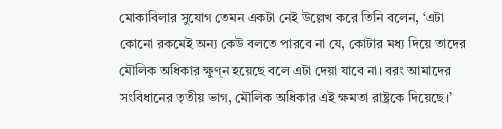মোকাবিলার সুযোগ তেমন একটা নেই উল্লেখ করে তিনি বলেন, ‘এটা কোনো রকমেই অন্য কেউ বলতে পারবে না যে, কোটার মধ্য দিয়ে তাদের মৌলিক অধিকার ক্ষুণ্ন হয়েছে বলে এটা দেয়া যাবে না। বরং আমাদের সংবিধানের তৃতীয় ভাগ, মৌলিক অধিকার এই ক্ষমতা রাষ্ট্রকে দিয়েছে।’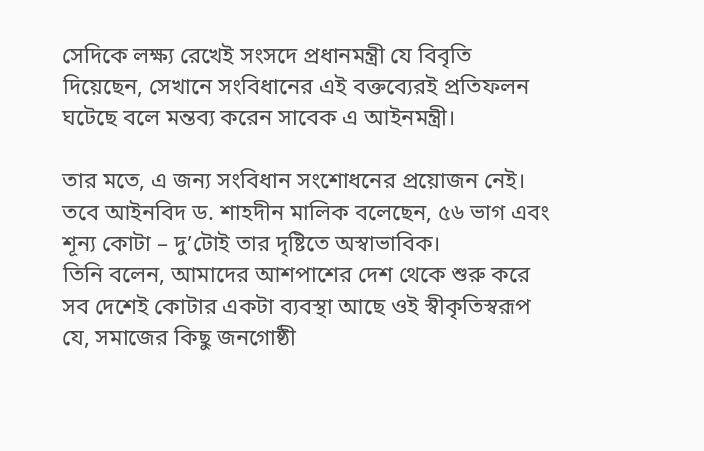সেদিকে লক্ষ্য রেখেই সংসদে প্রধানমন্ত্রী যে বিবৃতি দিয়েছেন, সেখানে সংবিধানের এই বক্তব্যেরই প্রতিফলন ঘটেছে বলে মন্তব্য করেন সাবেক এ আইনমন্ত্রী।

তার মতে, এ জন্য সংবিধান সংশোধনের প্রয়োজন নেই।
তবে আইনবিদ ড. শাহদীন মালিক বলেছেন, ৫৬ ভাগ এবং শূন্য কোটা – দু’টোই তার দৃষ্টিতে অস্বাভাবিক।
তিনি বলেন, আমাদের আশপাশের দেশ থেকে শুরু করে সব দেশেই কোটার একটা ব্যবস্থা আছে ওই স্বীকৃতিস্বরূপ যে, সমাজের কিছু জনগোষ্ঠী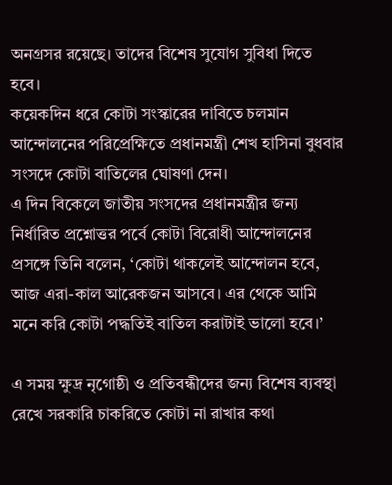অনগ্রসর রয়েছে। তাদের বিশেষ সুযোগ সুবিধা দিতে হবে।
কয়েকদিন ধরে কোটা সংস্কারের দাবিতে চলমান আন্দোলনের পরিপ্রেক্ষিতে প্রধানমন্ত্রী শেখ হাসিনা বুধবার সংসদে কোটা বাতিলের ঘোষণা দেন।
এ দিন বিকেলে জাতীয় সংসদের প্রধানমন্ত্রীর জন্য নির্ধারিত প্রশ্নোত্তর পর্বে কোটা বিরোধী আন্দোলনের প্রসঙ্গে তিনি বলেন, ‘কোটা থাকলেই আন্দোলন হবে, আজ এরা-কাল আরেকজন আসবে। এর থেকে আমি মনে করি কোটা পদ্ধতিই বাতিল করাটাই ভালো হবে।’

এ সময় ক্ষুদ্র নৃগোষ্ঠী ও প্রতিবন্ধীদের জন্য বিশেষ ব্যবস্থা রেখে সরকারি চাকরিতে কোটা না রাখার কথা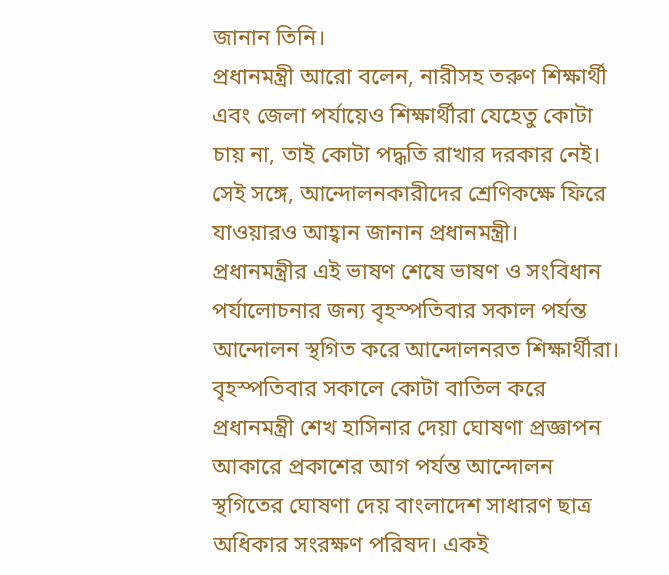জানান তিনি।
প্রধানমন্ত্রী আরো বলেন, নারীসহ তরুণ শিক্ষার্থী এবং জেলা পর্যায়েও শিক্ষার্থীরা যেহেতু কোটা চায় না, তাই কোটা পদ্ধতি রাখার দরকার নেই। সেই সঙ্গে, আন্দোলনকারীদের শ্রেণিকক্ষে ফিরে যাওয়ারও আহ্বান জানান প্রধানমন্ত্রী।
প্রধানমন্ত্রীর এই ভাষণ শেষে ভাষণ ও সংবিধান পর্যালোচনার জন্য বৃহস্পতিবার সকাল পর্যন্ত আন্দোলন স্থগিত করে আন্দোলনরত শিক্ষার্থীরা।
বৃহস্পতিবার সকালে কোটা বাতিল করে প্রধানমন্ত্রী শেখ হাসিনার দেয়া ঘোষণা প্রজ্ঞাপন আকারে প্রকাশের আগ পর্যন্ত আন্দোলন স্থগিতের ঘোষণা দেয় বাংলাদেশ সাধারণ ছাত্র অধিকার সংরক্ষণ পরিষদ। একই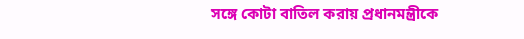সঙ্গে কোটা বাতিল করায় প্রধানমন্ত্রীকে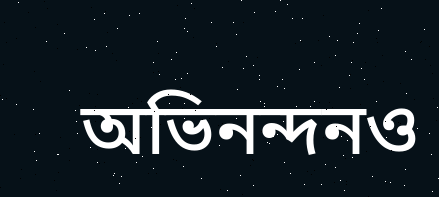অভিনন্দনও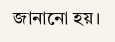জানানো হয়।